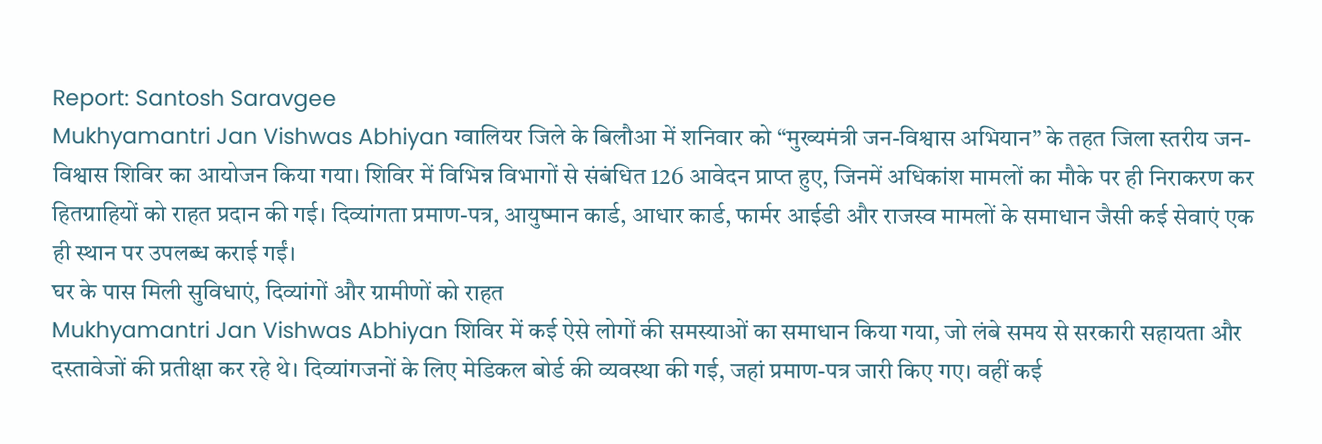Report: Santosh Saravgee
Mukhyamantri Jan Vishwas Abhiyan ग्वालियर जिले के बिलौआ में शनिवार को “मुख्यमंत्री जन-विश्वास अभियान” के तहत जिला स्तरीय जन-विश्वास शिविर का आयोजन किया गया। शिविर में विभिन्न विभागों से संबंधित 126 आवेदन प्राप्त हुए, जिनमें अधिकांश मामलों का मौके पर ही निराकरण कर हितग्राहियों को राहत प्रदान की गई। दिव्यांगता प्रमाण-पत्र, आयुष्मान कार्ड, आधार कार्ड, फार्मर आईडी और राजस्व मामलों के समाधान जैसी कई सेवाएं एक ही स्थान पर उपलब्ध कराई गईं।
घर के पास मिली सुविधाएं, दिव्यांगों और ग्रामीणों को राहत
Mukhyamantri Jan Vishwas Abhiyan शिविर में कई ऐसे लोगों की समस्याओं का समाधान किया गया, जो लंबे समय से सरकारी सहायता और दस्तावेजों की प्रतीक्षा कर रहे थे। दिव्यांगजनों के लिए मेडिकल बोर्ड की व्यवस्था की गई, जहां प्रमाण-पत्र जारी किए गए। वहीं कई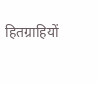हितग्राहियों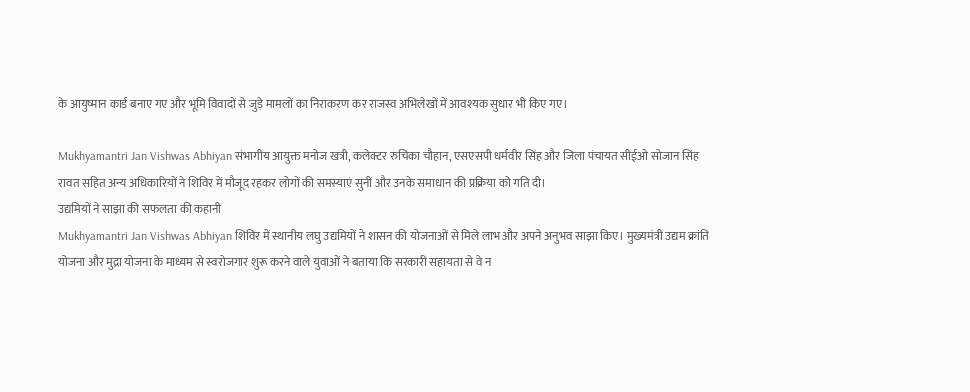के आयुष्मान कार्ड बनाए गए और भूमि विवादों से जुड़े मामलों का निराकरण कर राजस्व अभिलेखों में आवश्यक सुधार भी किए गए।

Mukhyamantri Jan Vishwas Abhiyan संभागीय आयुक्त मनोज खत्री, कलेक्टर रुचिका चौहान, एसएसपी धर्मवीर सिंह और जिला पंचायत सीईओ सोजान सिंह रावत सहित अन्य अधिकारियों ने शिविर में मौजूद रहकर लोगों की समस्याएं सुनीं और उनके समाधान की प्रक्रिया को गति दी।
उद्यमियों ने साझा की सफलता की कहानी
Mukhyamantri Jan Vishwas Abhiyan शिविर में स्थानीय लघु उद्यमियों ने शासन की योजनाओं से मिले लाभ और अपने अनुभव साझा किए। मुख्यमंत्री उद्यम क्रांति योजना और मुद्रा योजना के माध्यम से स्वरोजगार शुरू करने वाले युवाओं ने बताया कि सरकारी सहायता से वे न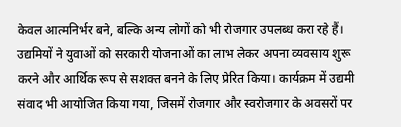केवल आत्मनिर्भर बने, बल्कि अन्य लोगों को भी रोजगार उपलब्ध करा रहे हैं।
उद्यमियों ने युवाओं को सरकारी योजनाओं का लाभ लेकर अपना व्यवसाय शुरू करने और आर्थिक रूप से सशक्त बनने के लिए प्रेरित किया। कार्यक्रम में उद्यमी संवाद भी आयोजित किया गया, जिसमें रोजगार और स्वरोजगार के अवसरों पर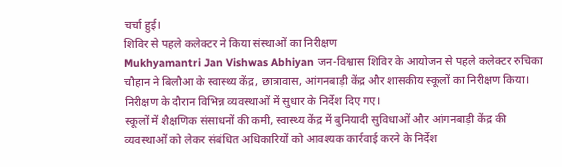चर्चा हुई।
शिविर से पहले कलेक्टर ने किया संस्थाओं का निरीक्षण
Mukhyamantri Jan Vishwas Abhiyan जन-विश्वास शिविर के आयोजन से पहले कलेक्टर रुचिका चौहान ने बिलौआ के स्वास्थ्य केंद्र, छात्रावास, आंगनबाड़ी केंद्र और शासकीय स्कूलों का निरीक्षण किया। निरीक्षण के दौरान विभिन्न व्यवस्थाओं में सुधार के निर्देश दिए गए।
स्कूलों में शैक्षणिक संसाधनों की कमी, स्वास्थ्य केंद्र में बुनियादी सुविधाओं और आंगनबाड़ी केंद्र की व्यवस्थाओं को लेकर संबंधित अधिकारियों को आवश्यक कार्रवाई करने के निर्देश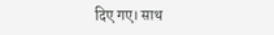दिए गए। साथ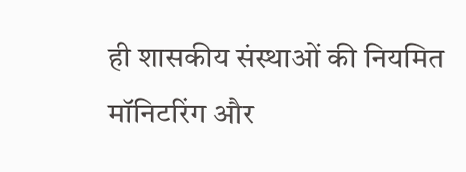ही शासकीय संस्थाओं की नियमित मॉनिटरिंग और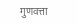गुणवत्ता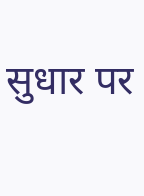सुधार पर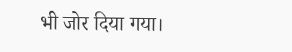भी जोर दिया गया।